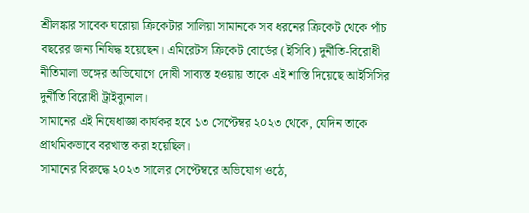শ্রীলঙ্কার সাবেক ঘরোয়া ক্রিকেটার সালিয়া সামানকে সব ধরনের ক্রিকেট থেকে পাঁচ বছরের জন্য নিষিদ্ধ হয়েছেন। এমিরেটস ক্রিকেট বোর্ডের (ইসিবি) দুর্নীতি-বিরোধী নীতিমালা ভঙ্গের অভিযোগে দোষী সাব্যস্ত হওয়ায় তাকে এই শাস্তি দিয়েছে আইসিসির দুর্নীতি বিরোধী ট্রাইব্যুনাল।
সামানের এই নিষেধাজ্ঞা কার্যকর হবে ১৩ সেপ্টেম্বর ২০২৩ থেকে, যেদিন তাকে প্রাথমিকভাবে বরখাস্ত করা হয়েছিল।
সামানের বিরুদ্ধে ২০২৩ সালের সেপ্টেম্বরে অভিযোগ ওঠে,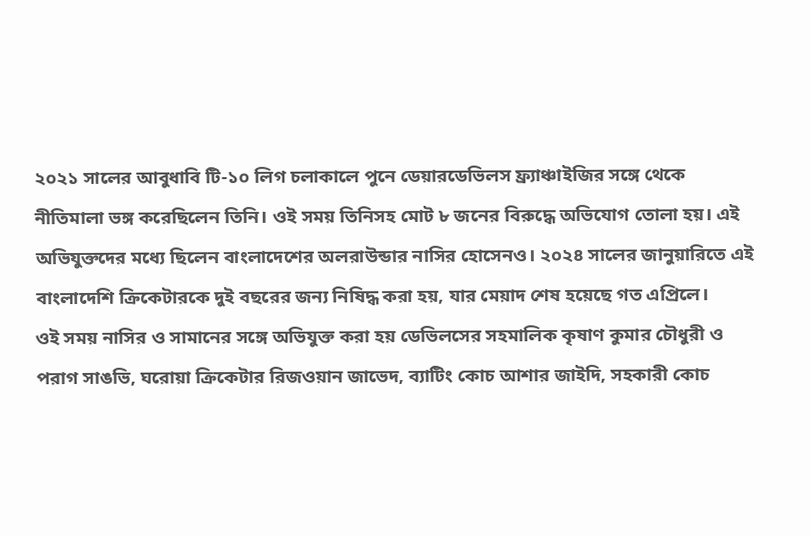২০২১ সালের আবুধাবি টি-১০ লিগ চলাকালে পুনে ডেয়ারডেভিলস ফ্র্যাঞ্চাইজির সঙ্গে থেকে নীতিমালা ভঙ্গ করেছিলেন তিনি। ওই সময় তিনিসহ মোট ৮ জনের বিরুদ্ধে অভিযোগ তোলা হয়। এই অভিযুক্তদের মধ্যে ছিলেন বাংলাদেশের অলরাউন্ডার নাসির হোসেনও। ২০২৪ সালের জানুয়ারিতে এই বাংলাদেশি ক্রিকেটারকে দুই বছরের জন্য নিষিদ্ধ করা হয়, যার মেয়াদ শেষ হয়েছে গত এপ্রিলে।
ওই সময় নাসির ও সামানের সঙ্গে অভিযুক্ত করা হয় ডেভিলসের সহমালিক কৃষাণ কুমার চৌধুরী ও পরাগ সাঙভি, ঘরোয়া ক্রিকেটার রিজওয়ান জাভেদ, ব্যাটিং কোচ আশার জাইদি, সহকারী কোচ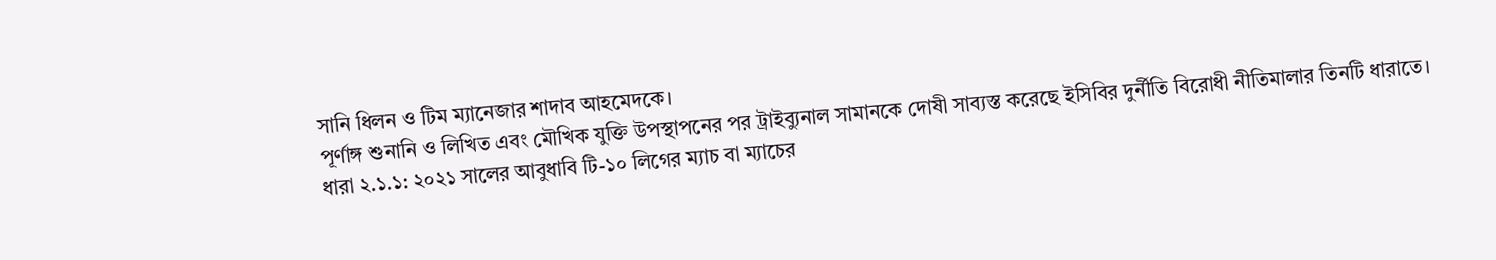সানি ধিলন ও টিম ম্যানেজার শাদাব আহমেদকে।
পূর্ণাঙ্গ শুনানি ও লিখিত এবং মৌখিক যুক্তি উপস্থাপনের পর ট্রাইব্যুনাল সামানকে দোষী সাব্যস্ত করেছে ইসিবির দুর্নীতি বিরোধী নীতিমালার তিনটি ধারাতে।
ধারা ২.১.১: ২০২১ সালের আবুধাবি টি-১০ লিগের ম্যাচ বা ম্যাচের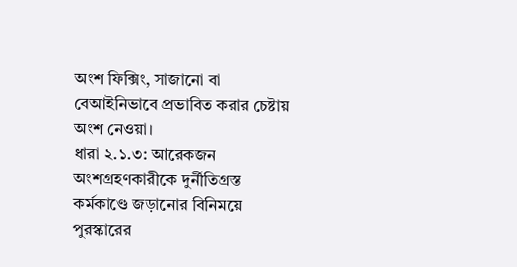অংশ ফিক্সিং, সাজানো বা বেআইনিভাবে প্রভাবিত করার চেষ্টায় অংশ নেওয়া।
ধারা ২.১.৩: আরেকজন অংশগ্রহণকারীকে দুর্নীতিগ্রস্ত কর্মকাণ্ডে জড়ানোর বিনিময়ে পুরস্কারের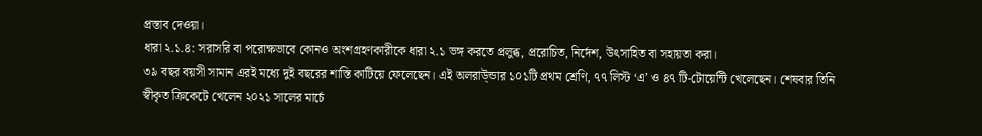প্রস্তাব দেওয়া।
ধারা ২.১.৪: সরাসরি বা পরোক্ষভাবে কোনও অংশগ্রহণকারীকে ধারা ২.১ ভঙ্গ করতে প্রলুব্ধ, প্ররোচিত, নির্দেশ, উৎসাহিত বা সহায়তা করা।
৩৯ বছর বয়সী সামান এরই মধ্যে দুই বছরের শাস্তি কাটিয়ে ফেলেছেন। এই অলরাউ্ন্ডার ১০১টি প্রথম শ্রেণি, ৭৭ লিস্ট ‘এ’ ও ৪৭ টি-টোয়েন্টি খেলেছেন। শেষবার তিনি স্বীকৃত ক্রিকেটে খেলেন ২০২১ সালের মার্চে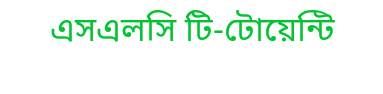এসএলসি টি-টোয়েন্টি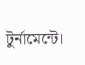টুর্নামেন্টে।